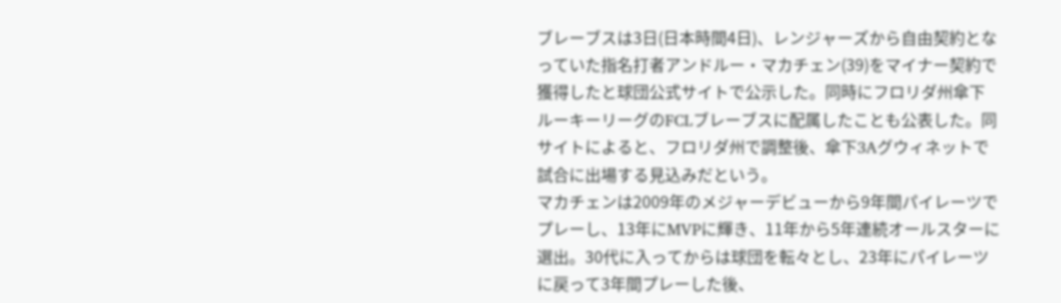ブレーブスは3日(日本時間4日)、レンジャーズから自由契約となっていた指名打者アンドルー・マカチェン(39)をマイナー契約で獲得したと球団公式サイトで公示した。同時にフロリダ州傘下ルーキーリーグのFCLブレーブスに配属したことも公表した。同サイトによると、フロリダ州で調整後、傘下3Aグウィネットで試合に出場する見込みだという。
マカチェンは2009年のメジャーデビューから9年間パイレーツでプレーし、13年にMVPに輝き、11年から5年連続オールスターに選出。30代に入ってからは球団を転々とし、23年にパイレーツに戻って3年間プレーした後、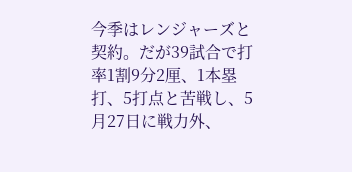今季はレンジャーズと契約。だが39試合で打率1割9分2厘、1本塁打、5打点と苦戦し、5月27日に戦力外、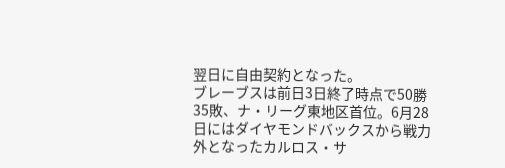翌日に自由契約となった。
ブレーブスは前日3日終了時点で50勝35敗、ナ・リーグ東地区首位。6月28日にはダイヤモンドバックスから戦力外となったカルロス・サ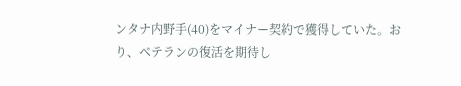ンタナ内野手(40)をマイナー契約で獲得していた。おり、ベテランの復活を期待し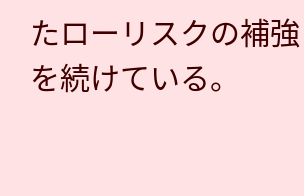たローリスクの補強を続けている。